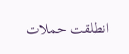انطلقت حملات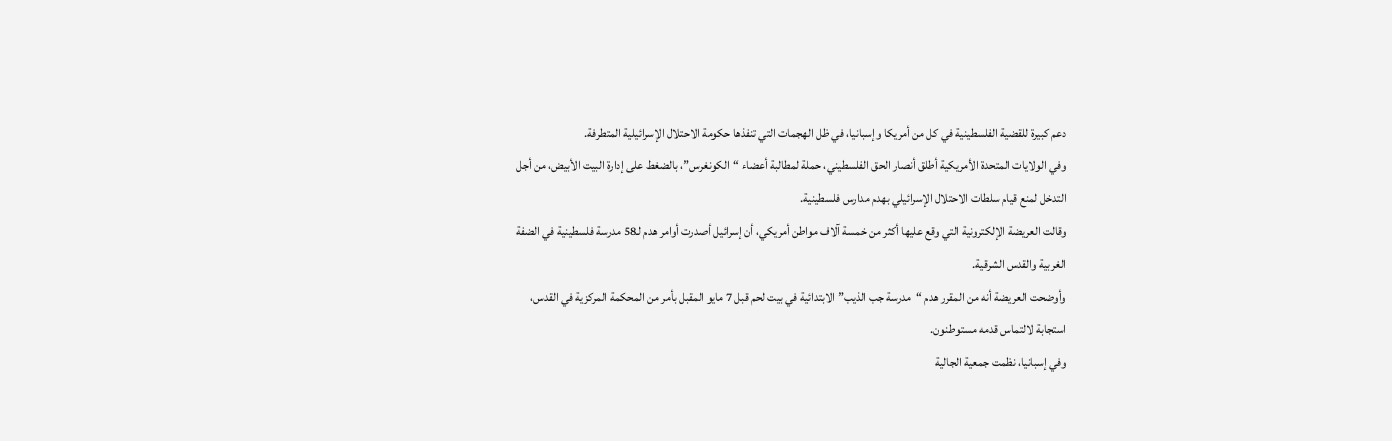دعم كبيرة للقضية الفلسطينية في كل من أمريكا وإسبانيا، في ظل الهجمات التي تنفذها حكومة الاحتلال الإسرائيلية المتطرفة.
وفي الولايات المتحدة الأمريكية أطلق أنصار الحق الفلسطيني، حملة لمطالبة أعضاء “الكونغرس”، بالضغط على إدارة البيت الأبيض، من أجل التدخل لمنع قيام سلطات الاحتلال الإسرائيلي بهدم مدارس فلسطينية.
وقالت العريضة الإلكترونية التي وقع عليها أكثر من خمسة آلاف مواطن أمريكي، أن إسرائيل أصدرت أوامر هدم لـ58 مدرسة فلسطينية في الضفة الغربية والقدس الشرقية.
وأوضحت العريضة أنه من المقرر هدم “مدرسة جب الذيب” الابتدائية في بيت لحم قبل 7 مايو المقبل بأمر من المحكمة المركزية في القدس، استجابة لالتماس قدمه مستوطنون.
وفي إسبانيا، نظمت جمعية الجالية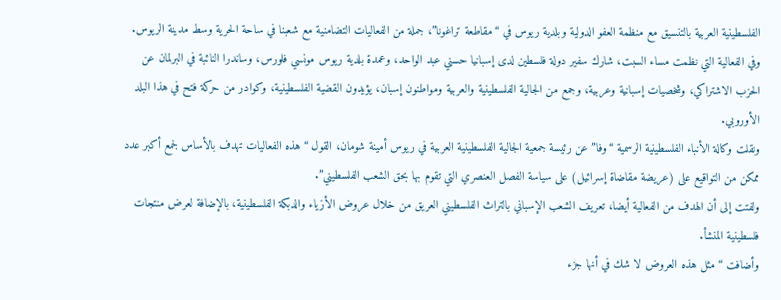الفلسطينية العربية بالتنسيق مع منظمة العفو الدولية وبلدية ريوس في “مقاطعة تراغونا”، جملة من الفعاليات التضامنية مع شعبنا في ساحة الحرية وسط مدينة الريوس.
وفي الفعالية التي نظمت مساء السبت، شارك سفير دولة فلسطين لدى إسبانيا حسني عبد الواحد، وعمدة بلدية ريوس مونسي فلورس، وساندرا النائبة في البرلمان عن الحزب الاشتراكي، وشخصيات إسبانية وعربية، وجمع من الجالية الفلسطينية والعربية ومواطنون إسبان، يؤيدون القضية الفلسطينية، وكوادر من حركة فتح في هذا البلد الأوروبي.
ونقلت وكالة الأنباء الفلسطينية الرسمية “وفا” عن رئيسة جمعية الجالية الفلسطينية العربية في ريوس أمينة شومان، القول “هذه الفعاليات تهدف بالأساس لجمع أكبر عدد ممكن من التواقيع على (عريضة مقاضاة إسرائيل) على سياسة الفصل العنصري التي تقوم بها بحق الشعب الفلسطيني”.
ولفتت إلى أن الهدف من الفعالية أيضا، تعريف الشعب الإسباني بالتراث الفلسطيني العريق من خلال عروض الأزياء والدبكة الفلسطينية، بالإضافة لعرض منتجات فلسطينية المنشأ.
وأضافت “مثل هذه العروض لا شك في أنها جزء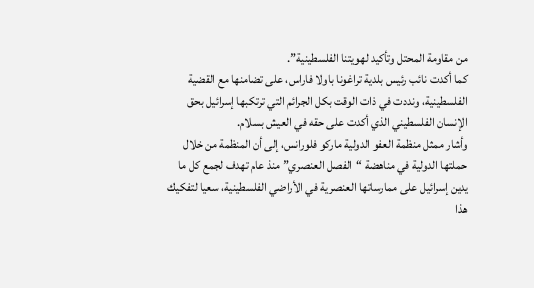من مقاومة المحتل وتأكيد لهويتنا الفلسطينية”.
كما أكدت نائب رئيس بلدية تراغونا باولا فاراس، على تضامنها مع القضية الفلسطينية، ونددت في ذات الوقت بكل الجرائم التي ترتكبها إسرائيل بحق الإنسان الفلسطيني الذي أكدت على حقه في العيش بسلام.
وأشار ممثل منظمة العفو الدولية ماركو فلورانس، إلى أن المنظمة من خلال حملتها الدولية في مناهضة “الفصل العنصري” منذ عام تهدف لجمع كل ما يدين إسرائيل على ممارساتها العنصرية في الأراضي الفلسطينية، سعيا لتفكيك هذا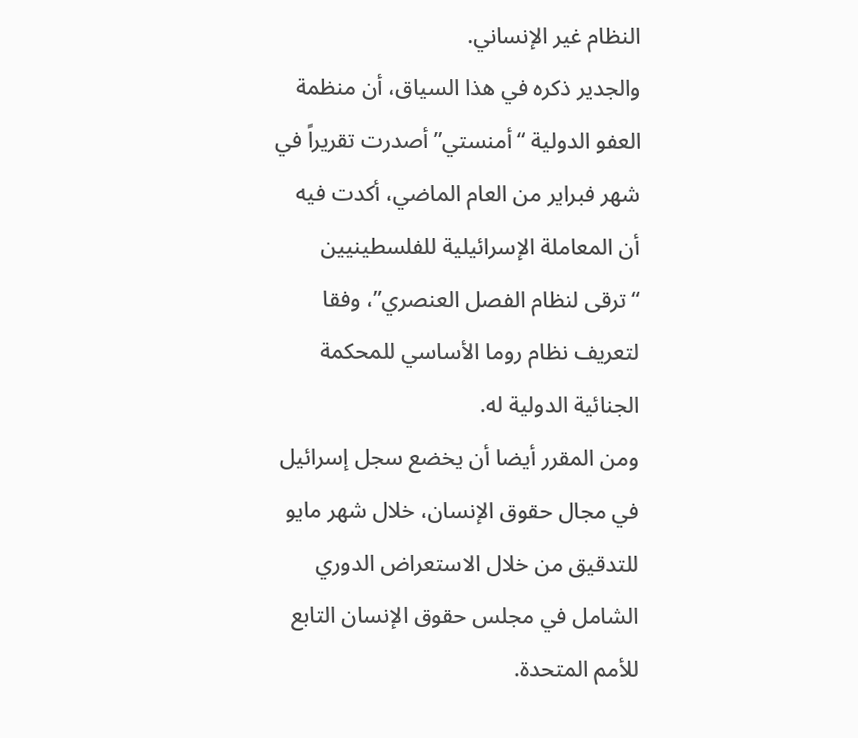النظام غير الإنساني.
والجدير ذكره في هذا السياق، أن منظمة العفو الدولية “أمنستي” أصدرت تقريراً في شهر فبراير من العام الماضي، أكدت فيه أن المعاملة الإسرائيلية للفلسطينيين “ترقى لنظام الفصل العنصري”، وفقا لتعريف نظام روما الأساسي للمحكمة الجنائية الدولية له.
ومن المقرر أيضا أن يخضع سجل إسرائيل في مجال حقوق الإنسان، خلال شهر مايو للتدقيق من خلال الاستعراض الدوري الشامل في مجلس حقوق الإنسان التابع للأمم المتحدة.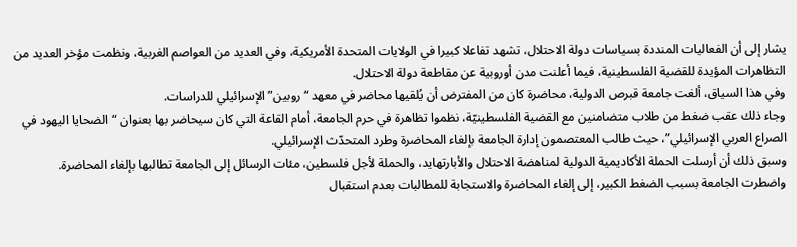يشار إلى أن الفعاليات المنددة بسياسات دولة الاحتلال، تشهد تفاعلا كبيرا في الولايات المتحدة الأمريكية، وفي العديد من العواصم الغربية، ونظمت مؤخر العديد من التظاهرات المؤيدة للقضية الفلسطينية، فيما أعلنت مدن أوروبية عن مقاطعة دولة الاحتلال.
وفي هذا السياق، ألغت جامعة قبرص الدولية، محاضرة كان من المفترض أن يُلقيها محاضر في معهد “روبين” الإسرائيلي للدراسات.
وجاء ذلك عقب ضغط من طلاب متضامنين مع القضية الفلسطينيّة، نظموا تظاهرة في حرم الجامعة، أمام القاعة التي كان سيحاضر بها بعنوان “الضحايا اليهود في الصراع العربي الإسرائيلي”، حيث طالب المعتصمون إدارة الجامعة بإلغاء المحاضرة وطرد المتحدّث الإسرائيلي.
وسبق ذلك أن أرسلت الحملة الأكاديمية الدولية لمناهضة الاحتلال والأبارتهايد، والحملة لأجل فلسطين، مئات الرسائل إلى الجامعة تطالبها بإلغاء المحاضرة.
واضطرت الجامعة بسبب الضغط الكبير، إلى إلغاء المحاضرة والاستجابة للمطالبات بعدم استقبال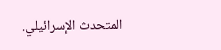المتحدث الإسرائيلي.